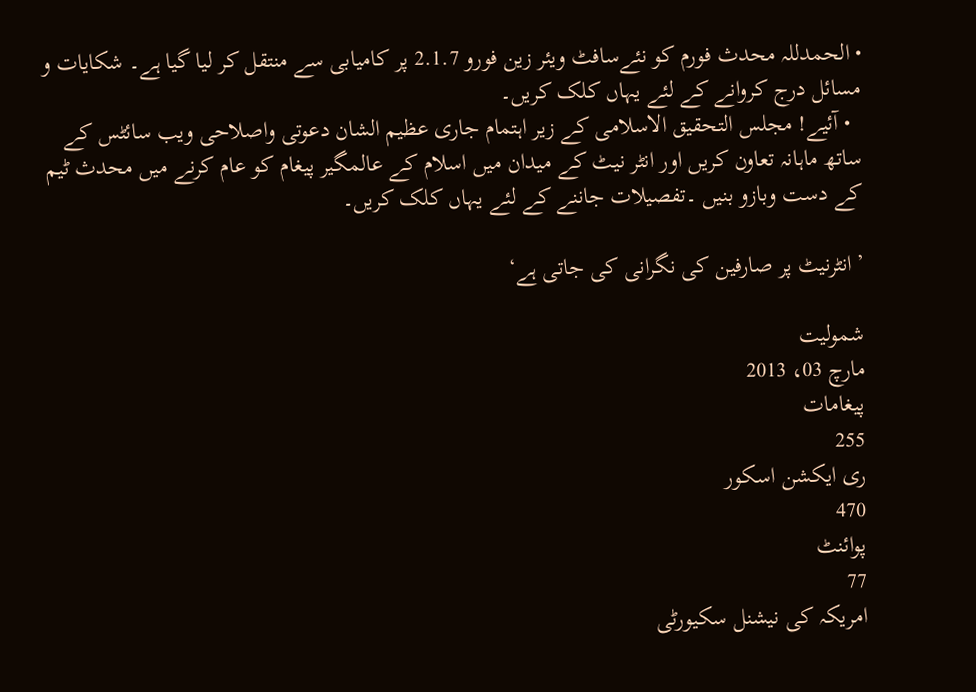• الحمدللہ محدث فورم کو نئےسافٹ ویئر زین فورو 2.1.7 پر کامیابی سے منتقل کر لیا گیا ہے۔ شکایات و مسائل درج کروانے کے لئے یہاں کلک کریں۔
  • آئیے! مجلس التحقیق الاسلامی کے زیر اہتمام جاری عظیم الشان دعوتی واصلاحی ویب سائٹس کے ساتھ ماہانہ تعاون کریں اور انٹر نیٹ کے میدان میں اسلام کے عالمگیر پیغام کو عام کرنے میں محدث ٹیم کے دست وبازو بنیں ۔تفصیلات جاننے کے لئے یہاں کلک کریں۔

’انٹرنیٹ پر صارفین کی نگرانی کی جاتی ہے‘

شمولیت
مارچ 03، 2013
پیغامات
255
ری ایکشن اسکور
470
پوائنٹ
77
امریکہ کی نیشنل سکیورٹی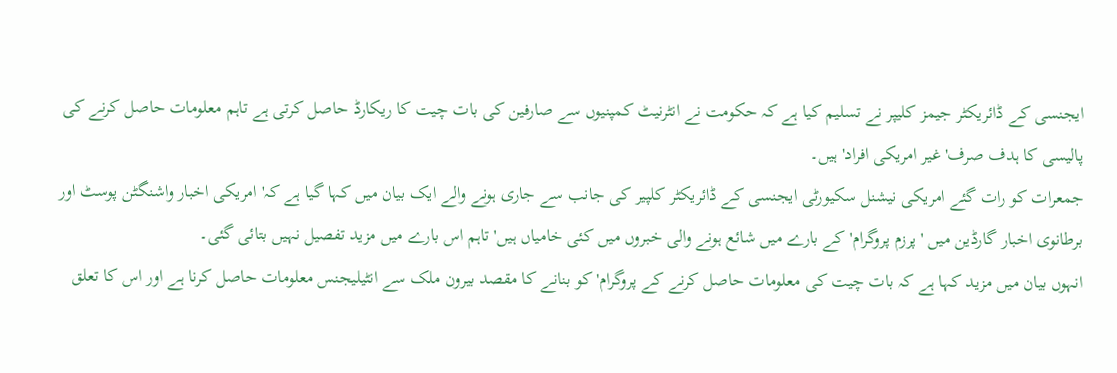ایجنسی کے ڈائریکٹر جیمز کلیپر نے تسلیم کیا ہے کہ حکومت نے انٹرنیٹ کمپنیوں سے صارفین کی بات چیت کا ریکارڈ حاصل کرتی ہے تاہم معلومات حاصل کرنے کی پالیسی کا ہدف صرف'غیر امریکی افراد' ہیں۔
جمعرات کو رات گئے امریکی نیشنل سکیورٹی ایجنسی کے ڈائریکٹر کلپیر کی جانب سے جاری ہونے والے ایک بیان میں کہا گیا ہے کہ' امریکی اخبار واشنگٹن پوسٹ اور برطانوی اخبار گارڈین میں 'پرزم پروگرام' کے بارے میں شائع ہونے والی خبروں میں کئی خامیاں ہیں' تاہم اس بارے میں مزید تفصیل نہیں بتائی گئی۔
انہوں بیان میں مزید کہا ہے کہ بات چیت کی معلومات حاصل کرنے کے پروگرام' کو بنانے کا مقصد بیرون ملک سے انٹیلیجنس معلومات حاصل کرنا ہے اور اس کا تعلق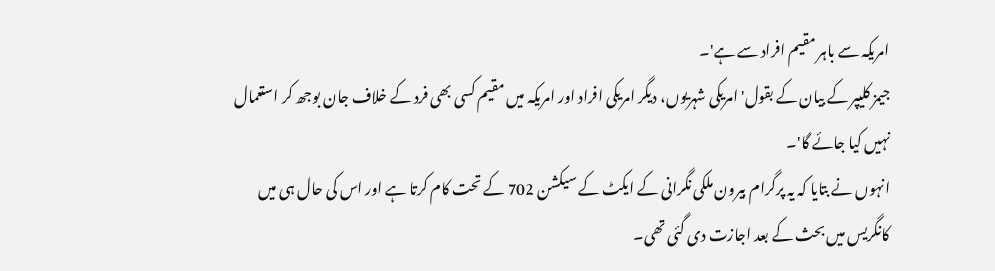امریکہ سے باہر مقیم افراد سے ہے'۔
جیمز کلیپر کے بیان کے بقول' امریکی شہریوں، دیگر امریکی افراد اور امریکہ میں مقیم کسی بھی فرد کے خلاف جان بوجھ کر استعمال نہیں کیا جائے گا'۔
انہوں نے بتایا کہ یہ پرگرام بیرون ملکی نگرانی کے ایکٹ کے سیکشن 702 کے تحت کام کرتا ہے اور اس کی حال ہی میں کانگریس میں بحث کے بعد اجازت دی گئی تھی۔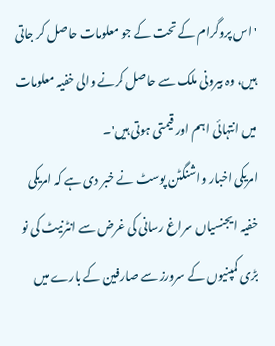'اس پروگرام کے تحت کے جو معلومات حاصل کر جاتی ہیں، وہ بیرونی ملک سے حاصل کرنے والی خفیہ معلومات میں انتہائی اہم اور قیمتی ہوتی ہیں'۔
امریکی اخبار واشنگٹن پوسٹ نے خبر دی ہے کہ امریکی خفیہ ایجنسیاں سراغ رسانی کی غرض سے انٹرنیٹ کی نو بڑی کمپنیوں کے سرورز سے صارفین کے بارے میں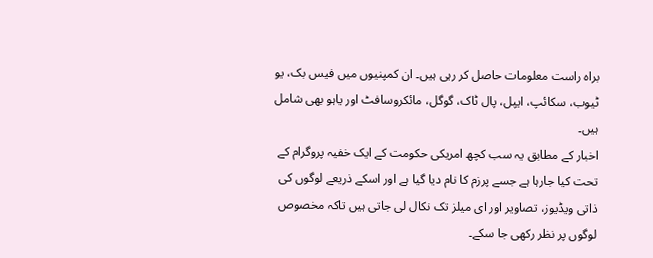براہ راست معلومات حاصل کر رہی ہیں۔ ان کمپنیوں میں فیس بک، یو ٹیوب، سکائپ، ایپل، پال ٹاک، گوگل، مائکروسافٹ اور یاہو بھی شامل ہیں۔
اخبار کے مطابق یہ سب کچھ امریکی حکومت کے ایک خفیہ پروگرام کے تحت کیا جارہا ہے جسے پرزم کا نام دیا گیا ہے اور اسکے ذریعے لوگوں کی ذاتی ویڈیوز، تصاویر اور ای میلز تک نکال لی جاتی ہیں تاکہ مخصوص لوگوں پر نظر رکھی جا سکے۔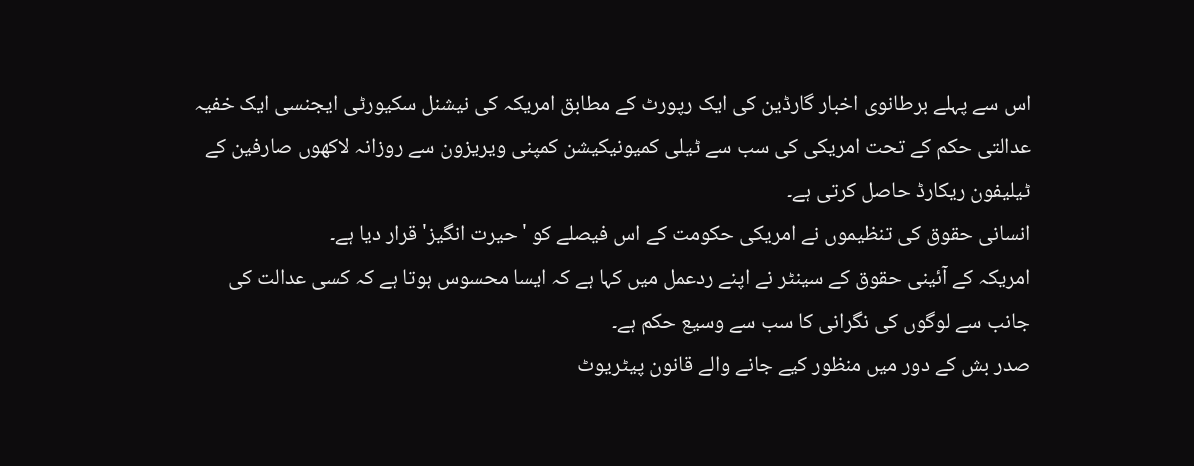اس سے پہلے برطانوی اخبار گارڈین کی ایک رپورٹ کے مطابق امریکہ کی نیشنل سکیورٹی ایجنسی ایک خفیہ عدالتی حکم کے تحت امریکی کی سب سے ٹیلی کمیونیکیشن کمپنی ویریزون سے روزانہ لاکھوں صارفین کے ٹیلیفون ریکارڈ حاصل کرتی ہے۔
انسانی حقوق کی تنظیموں نے امریکی حکومت کے اس فیصلے کو 'حیرت انگیز' قرار دیا ہے۔
امریکہ کے آئینی حقوق کے سینٹر نے اپنے ردعمل میں کہا ہے کہ ایسا محسوس ہوتا ہے کہ کسی عدالت کی جانب سے لوگوں کی نگرانی کا سب سے وسیع حکم ہے۔
صدر بش کے دور میں منظور کیے جانے والے قانون پیٹریوٹ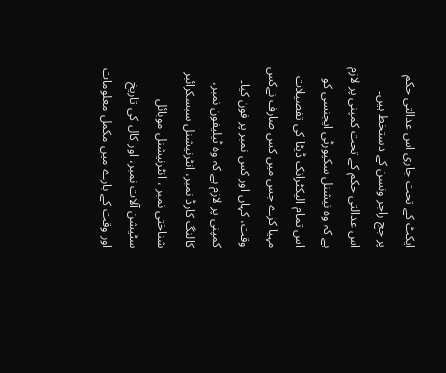ایکٹ کے تحت جاری اس عدالتی حکم پر جج راجر ونسن کے دستخط ہیں۔
اس عدالتی حکم کے تحت کمپنی پر لازم ہے کہ وہ نیشنل سکیورٹی ایجنسی کو اس تمام الیکٹرانک ڈیٹا کی تفصیلات مہیا کرے جس میں کس صارف نےکس وقت، کہاں اور کس نمبر پر فون کیا۔
کمپنی پر لازم ہے کہ وہ ٹیلیفون نمبر، کالنگ کارڈ نمبر، انٹرنیشنل سبسکرائبر شناختی نمبر ، انٹرنیشنل موبائل سٹیشن آلات نمبر، اور کال کی تاریخ اور وقت کے بارے میں مکمل معلومات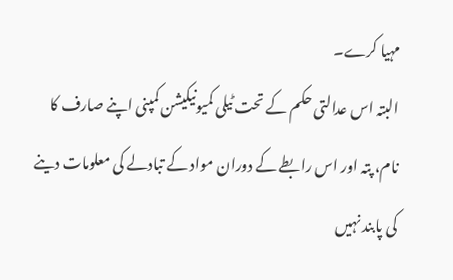مہیا کرے۔
البتہ اس عدالتی حکم کے تحت ٹیلی کمیونیکیشن کمپنی اپنے صارف کا نام، پتہ اور اس رابطے کے دوران مواد کے تبادلے کی معلومات دینے کی پابند نہیں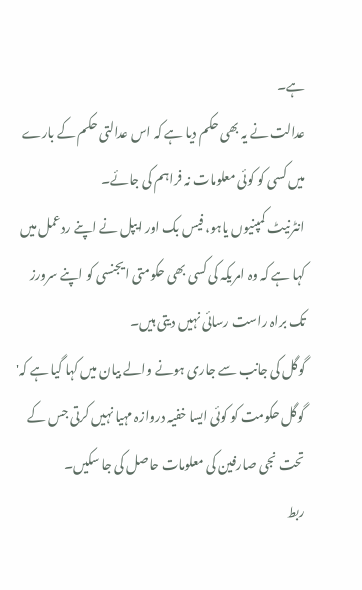ہے۔
عدالت نے یہ بھی حکم دیا ہے کہ اس عدالتی حکم کے بارے میں کسی کو کوئی معلومات نہ فراہم کی جائے۔
انٹرنیٹ کمپنیوں یاہو، فیس بک اور ایپل نے اپنے ردعمل میں کہا ہے کہ وہ امریکہ کی کسی بھی حکومتی ایجنسی کو اپنے سرورز تک براہ راست رسائی نہیں دیتی ہیں۔
گوگل کی جانب سے جاری ہونے والے بیان میں کہا گیا ہے کہ' گوگل حکومت کو کوئی ایسا خفیہ دروازہ مہیا نہیں کرتی جس کے تحت نجی صارفین کی معلومات حاصل کی جا سکیں۔
ربط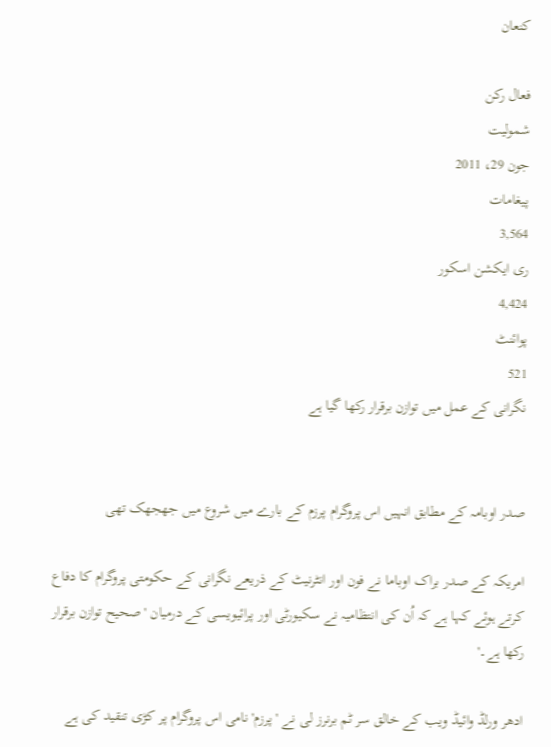کنعان

فعال رکن
شمولیت
جون 29، 2011
پیغامات
3,564
ری ایکشن اسکور
4,424
پوائنٹ
521
نگرانی کے عمل میں توازن برقرار رکھا گیا ہے


صدر اوبامہ کے مطابق انہیں اس پروگرام پرزم کے بارے میں شروع میں جھجھک تھی

امریکہ کے صدر براک اوباما نے فون اور انٹرنیٹ کے ذریعے نگرانی کے حکومتی پروگرام کا دفاع کرتے ہوئے کہا ہے کہ اُن کی انتظامیہ نے سکیورٹی اور پرائیویسی کے درمیان 'صحیح توازن برقرار رکھا ہے۔'

ادھر ورلڈ وائیڈ ویب کے خالق سر ٹم برنرز لی نے 'پرزم' نامی اس پروگرام پر کڑی تنقید کی ہے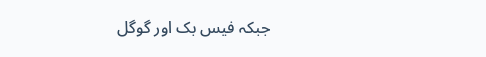جبکہ فیس بک اور گوگل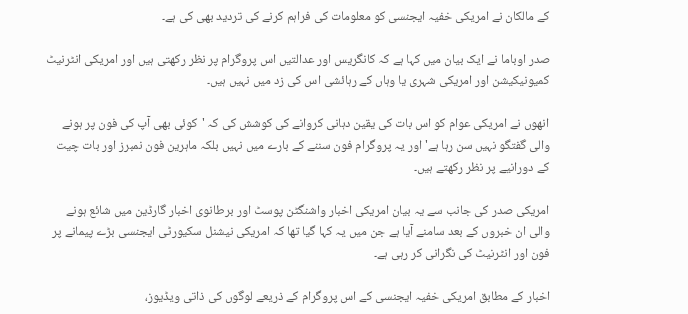کے مالکان نے امریکی خفیہ ایجنسی کو معلومات کی فراہم کرنے کی تردید بھی کی ہے۔

صدر اوباما نے ایک بیان میں کہا ہے کہ کانگریس اور عدالتیں اس پروگرام پر نظر رکھتی ہیں اور امریکی انٹرنیٹ کمیونیکیشن اور امریکی شہری یا وہاں کے رہائشی اس کی زد میں نہیں ہیں۔

انھوں نے امریکی عوام کو اس بات کی یقین دہانی کروانے کی کوشش کی کہ 'کوئی بھی آپ کی فون پر ہونے والی گفتگو نہیں سن رہا ہے' اور یہ پروگرام فون سننے کے بارے میں نہیں بلکہ ماہرین فون نمبرز اور بات چیت کے دورانیے پر نظر رکھتے ہیں۔

امریکی صدر کی جانب سے یہ بیان امریکی اخبار واشنگٹن پوسٹ اور برطانوی اخبار گارڈین میں شائع ہونے والی ان خبروں کے بعد سامنے آیا ہے جن میں یہ کہا گیا تھا کہ امریکی نیشنل سکیورٹی ایجنسی بڑے پیمانے پر فون اور انٹرنیٹ کی نگرانی کر رہی ہے۔

اخبار کے مطابق امریکی خفیہ ایجنسی کے اس پروگرام کے ذریعے لوگوں کی ذاتی ویڈیوز،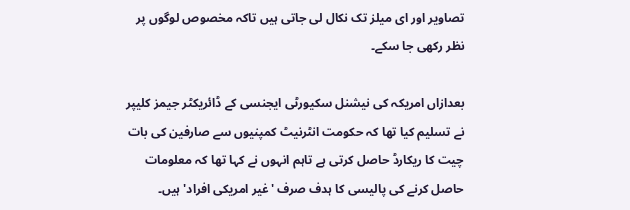تصاویر اور ای میلز تک نکال لی جاتی ہیں تاکہ مخصوص لوگوں پر نظر رکھی جا سکے۔

بعدازاں امریکہ کی نیشنل سکیورٹی ایجنسی کے ڈائریکٹر جیمز کلیپر نے تسلیم کیا تھا کہ حکومت انٹرنیٹ کمپنیوں سے صارفین کی بات چیت کا ریکارڈ حاصل کرتی ہے تاہم انہوں نے کہا تھا کہ معلومات حاصل کرنے کی پالیسی کا ہدف صرف 'غیر امریکی افراد' ہیں۔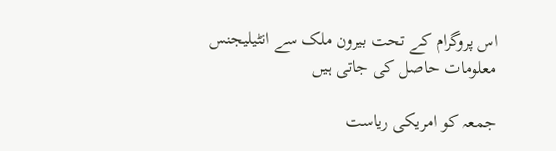اس پروگرام کے تحت بیرون ملک سے انٹیلیجنس معلومات حاصل کی جاتی ہیں

جمعہ کو امریکی ریاست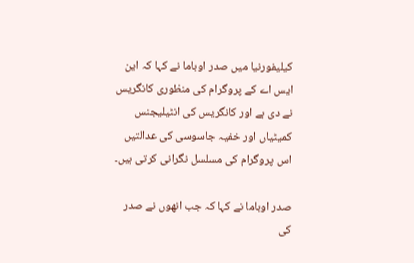کیلیفورنیا میں صدر اوباما نے کہا کہ این ایس اے کے پروگرام کی منظوری کانگریس نے دی ہے اور کانگریس کی انٹیلیجنس کمیٹیاں اور خفیہ جاسوسی کی عدالتیں اس پروگرام کی مسلسل نگرانی کرتی ہیں۔

صدر اوباما نے کہا کہ جب انھوں نے صدر کی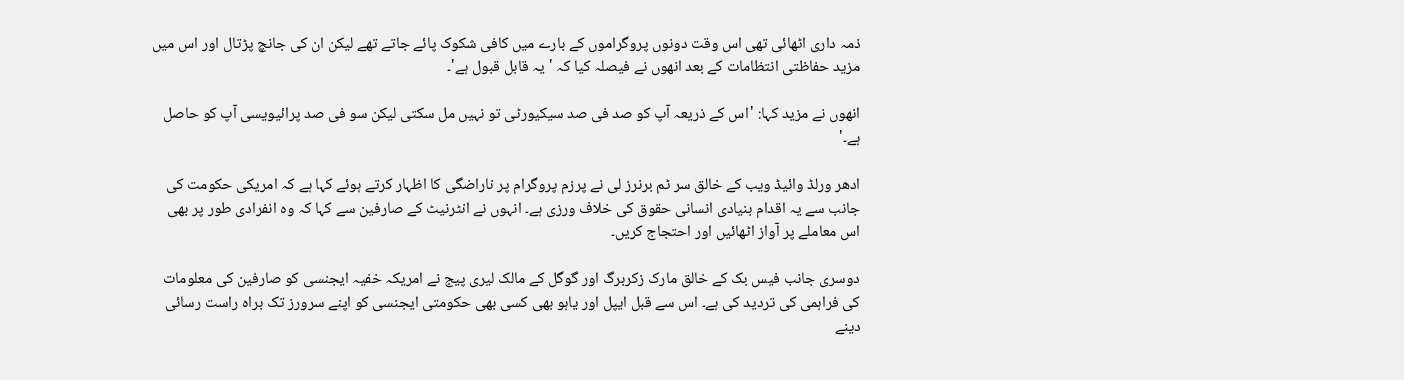ذمہ داری اٹھائی تھی اس وقت دونوں پروگراموں کے بارے میں کافی شکوک پائے جاتے تھے لیکن ان کی جانچ پڑتال اور اس میں مزید حفاظتی انتظامات کے بعد انھوں نے فیصلہ کیا کہ 'یہ قابل قبول ہے'۔

انھوں نے مزید کہا: 'اس کے ذریعہ آپ کو صد فی صد سیکیورٹی تو نہیں مل سکتی لیکن سو فی صد پرائیویسی آپ کو حاصل ہے۔'

ادھر ورلڈ وائیڈ ویب کے خالق سر ٹم برنرز لی نے پرزم پروگرام پر ناراضگی کا اظہار کرتے ہوئے کہا ہے کہ امریکی حکومت کی جانب سے یہ اقدام بنیادی انسانی حقوق کی خلاف ورزی ہے۔ انہوں نے انٹرنیٹ کے صارفین سے کہا کہ وہ انفرادی طور پر بھی اس معاملے پر آواز اٹھائیں اور احتجاج کریں۔

دوسری جانب فیس بک کے خالق مارک زکربرگ اور گوگل کے مالک لیری پیج نے امریکہ خفیہ ایجنسی کو صارفین کی معلومات کی فراہمی کی تردید کی ہے۔ اس سے قبل ایپل اور یاہو بھی کسی بھی حکومتی ایجنسی کو اپنے سرورز تک براہ راست رسائی دینے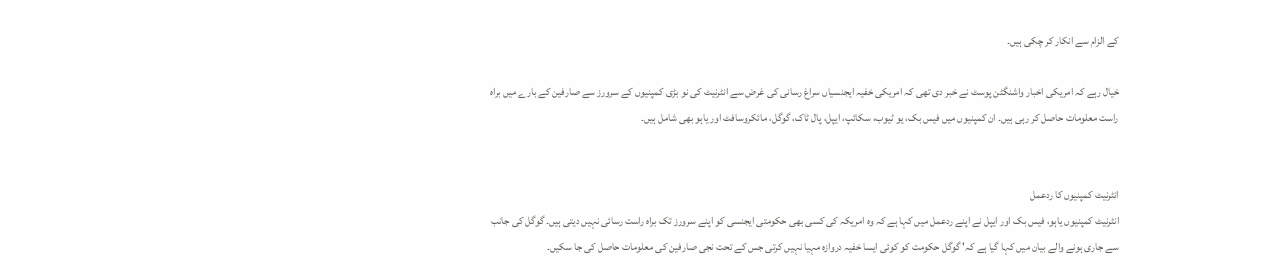کے الزام سے انکار کر چکی ہیں۔

خیال رہے کہ امریکی اخبار واشنگٹن پوسٹ نے خبر دی تھی کہ امریکی خفیہ ایجنسیاں سراغ رسانی کی غرض سے انٹرنیٹ کی نو بڑی کمپنیوں کے سرورز سے صارفین کے بارے میں براہ راست معلومات حاصل کر رہی ہیں۔ ان کمپنیوں میں فیس بک، یو ٹیوب، سکائپ، ایپل، پال ٹاک، گوگل، مائکروسافٹ اور یاہو بھی شامل ہیں۔


انٹرنیٹ کمپنیوں کا ردعمل
انٹرنیٹ کمپنیوں یاہو، فیس بک اور ایپل نے اپنے ردعمل میں کہا ہے کہ وہ امریکہ کی کسی بھی حکومتی ایجنسی کو اپنے سرورز تک براہ راست رسائی نہیں دیتی ہیں۔ گوگل کی جانب سے جاری ہونے والے بیان میں کہا گیا ہے کہ' گوگل حکومت کو کوئی ایسا خفیہ دروازہ مہیا نہیں کرتی جس کے تحت نجی صارفین کی معلومات حاصل کی جا سکیں۔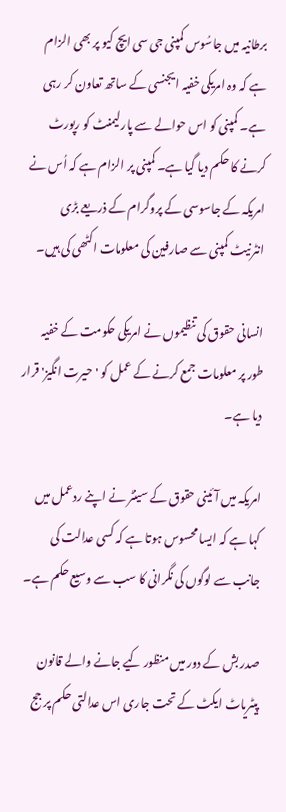برطانیہ میں جاسُوس کمپنی جی سی ایچ کیو پر بھی الزام ہے کہ وہ امریکی خفیہ ایجنسی کے ساتھ تعاون کر رہی ہے۔ کمپنی کو اس حوالے سے پارلیمنٹ کو رپورٹ کرنے کا حکم دیا گیا ہے۔ کمپنی پر الزام ہے کہ اُس نے امریکہ کے جاسوسی کے پروگرام کے ذریعے بڑی انٹرنیٹ کمپنی سے صارفین کی معلومات اکٹھی کی ہیں۔

انسانی حقوق کی تنظیموں نے امریکی حکومت کے خفیہ طور پر معلومات جمع کرنے کے عمل کو 'حیرت انگیز' قرار دیا ہے۔

امریکہ میں آئینی حقوق کے سینٹر نے اپنے ردعمل میں کہا ہے کہ ایسا محسوس ہوتا ہے کہ کسی عدالت کی جانب سے لوگوں کی نگرانی کا سب سے وسیع حکم ہے۔

صدر بش کے دور میں منظور کیے جانے والے قانون پیٹریاٹ ایکٹ کے تحت جاری اس عدالتی حکم پر جج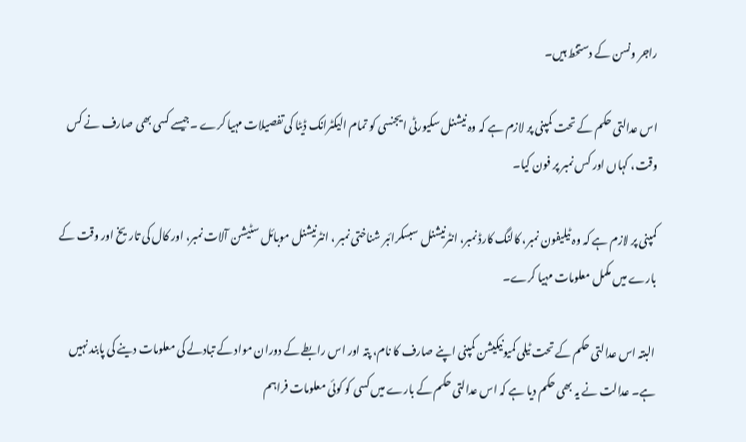راجر ونسن کے دستخط ہیں۔

اس عدالتی حکم کے تحت کمپنی پر لازم ہے کہ وہ نیشنل سکیورٹی ایجنسی کو تمام الیکٹرانک ڈیٹا کی تفصیلات مہیا کرے ۔جیسے کسی بھی صارف نے کس وقت، کہاں اور کس نمبر پر فون کیا۔

کمپنی پر لازم ہے کہ وہ ٹیلیفون نمبر، کالنگ کارڈ نمبر، انٹرنیشنل سبسکرائبر شناختی نمبر ، انٹرنیشنل موبائل سٹیشن آلات نمبر، اور کال کی تاریخ اور وقت کے بارے میں مکمل معلومات مہیا کرے۔

البتہ اس عدالتی حکم کے تحت ٹیلی کمیونیکیشن کمپنی اپنے صارف کا نام، پتہ اور اس رابطے کے دوران مواد کے تبادلے کی معلومات دینے کی پابند نہیں ہے۔ عدالت نے یہ بھی حکم دیا ہے کہ اس عدالتی حکم کے بارے میں کسی کو کوئی معلومات فراہم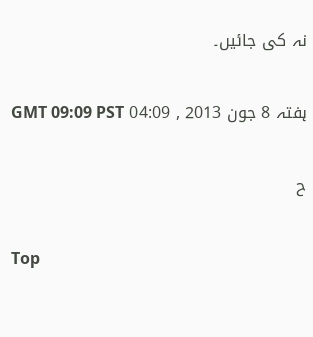نہ کی جائیں۔

ہفتہ 8 جون 2013 , 04:09 GMT 09:09 PST

ح

Top